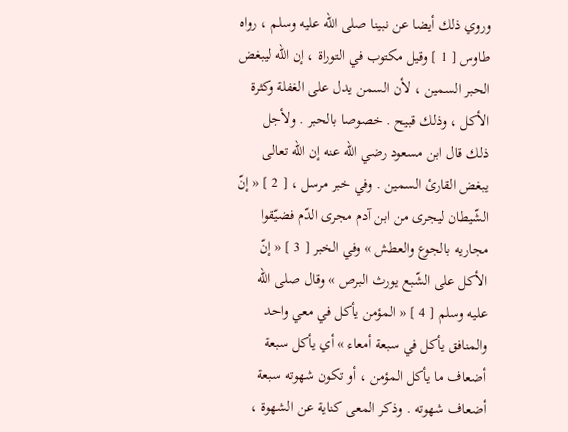وروي ذلك أيضا عن نبينا صلى الله عليه وسلم ، رواه طاوس [ 1 ] وقيل مكتوب في التوراة ، إن الله ليبغض الحبر السمين ، لأن السمن يدل على الغفلة وكثرة الأكل ، وذلك قبيح . خصوصا بالحبر . ولأجل ذلك قال ابن مسعود رضي الله عنه إن الله تعالى يبغض القارئ السمين . وفي خبر مرسل ، [ 2 ] « إنّ الشّيطان ليجرى من ابن آدم مجرى الدّم فضيّقوا مجاريه بالجوع والعطش » وفي الخبر [ 3 ] « إنّ الأكل على الشّبع يورث البرص » وقال صلى الله عليه وسلم [ 4 ] « المؤمن يأكل في معي واحد والمنافق يأكل في سبعة أمعاء » أي يأكل سبعة أضعاف ما يأكل المؤمن ، أو تكون شهوته سبعة أضعاف شهوته . وذكر المعى كناية عن الشهوة ،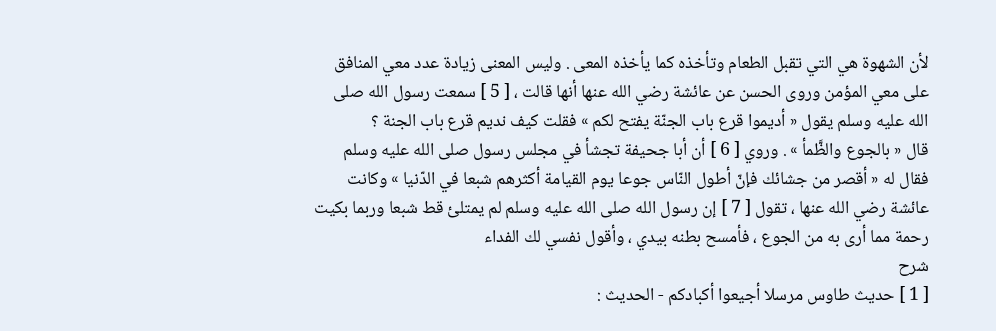لأن الشهوة هي التي تقبل الطعام وتأخذه كما يأخذه المعى . وليس المعنى زيادة عدد معي المنافق على معي المؤمن وروى الحسن عن عائشة رضي الله عنها أنها قالت ، [ 5 ] سمعت رسول الله صلى الله عليه وسلم يقول « أديموا قرع باب الجنّة يفتح لكم » فقلت كيف نديم قرع باب الجنة ؟
قال « بالجوع والظَّمأ » . وروي [ 6 ] أن أبا جحيفة تجشأ في مجلس رسول صلى الله عليه وسلم فقال له « أقصر من جشائك فإنّ أطول النّاس جوعا يوم القيامة أكثرهم شبعا في الدّنيا » وكانت عائشة رضي الله عنها ، تقول [ 7 ] إن رسول الله صلى الله عليه وسلم لم يمتلئ قط شبعا وربما بكيت رحمة مما أرى به من الجوع ، فأمسح بطنه بيدي ، وأقول نفسي لك الفداء
شرح
[ 1 ] حديث طاوس مرسلا أجيعوا أكبادكم - الحديث :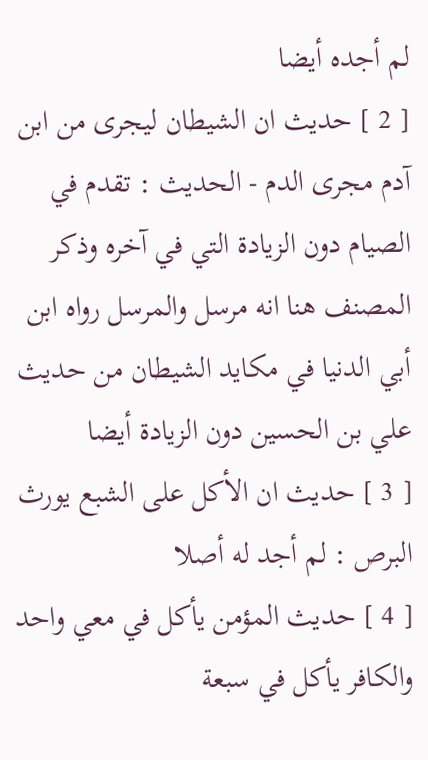لم أجده أيضا
[ 2 ] حديث ان الشيطان ليجرى من ابن آدم مجرى الدم - الحديث : تقدم في الصيام دون الزيادة التي في آخره وذكر المصنف هنا انه مرسل والمرسل رواه ابن أبي الدنيا في مكايد الشيطان من حديث علي بن الحسين دون الزيادة أيضا
[ 3 ] حديث ان الأكل على الشبع يورث البرص : لم أجد له أصلا
[ 4 ] حديث المؤمن يأكل في معي واحد والكافر يأكل في سبعة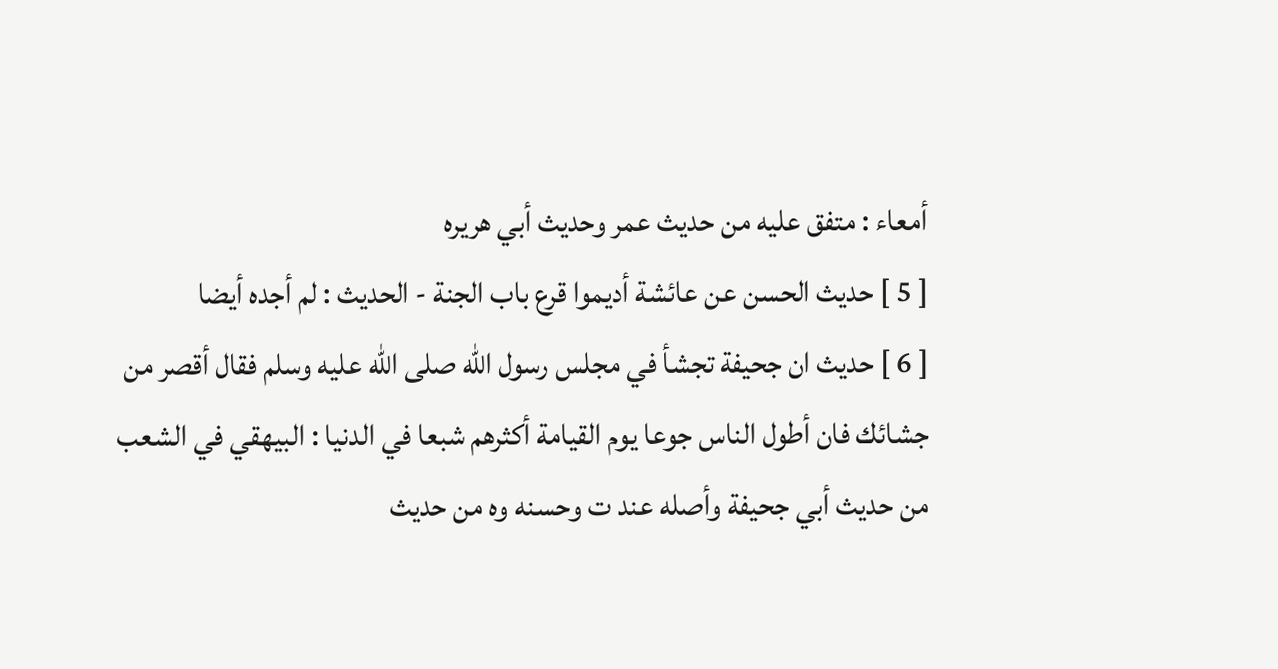أمعاء : متفق عليه من حديث عمر وحديث أبي هريره
[ 5 ] حديث الحسن عن عائشة أديموا قرع باب الجنة - الحديث : لم أجده أيضا
[ 6 ] حديث ان جحيفة تجشأ في مجلس رسول الله صلى الله عليه وسلم فقال أقصر من جشائك فان أطول الناس جوعا يوم القيامة أكثرهم شبعا في الدنيا : البيهقي في الشعب من حديث أبي جحيفة وأصله عند ت وحسنه وه من حديث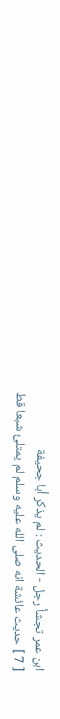ابن عمر تجشأ رجل - الحديث : لم يذكر أبا جحيفة
[ 7 ] حديث عائشة انه صلى الله عليه وسلم لم يمتلئ شبعا قط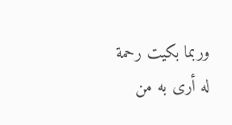وربما بكيت رحمة له أرى به من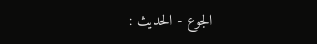الجوع - الحديث :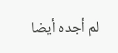لم أجده أيضا